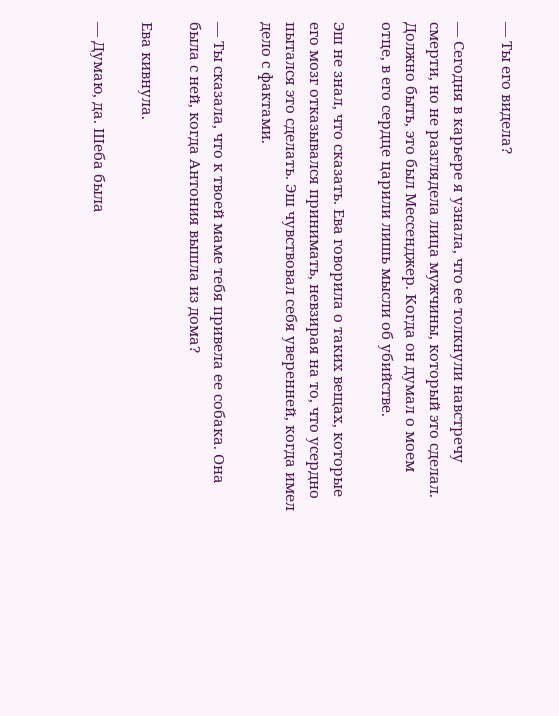— Ты его видела?

— Сегодня в карьере я узнала, что ее толкнули навстречу смерти, но не разглядела лица мужчины, который это сделал. Должно быть, это был Мессенджер. Когда он думал о моем отце, в его сердце царили лишь мысли об убийстве.

Эш не знал, что сказать. Ева говорила о таких вещах, которые его мозг отказывался принимать, невзирая на то, что усердно пытался это сделать. Эш чувствовал себя уверенней, когда имел дело с фактами.

— Ты сказала, что к твоей маме тебя привела ее собака. Она была с ней, когда Антония вышла из дома?

Ева кивнула.

— Думаю, да. Шеба была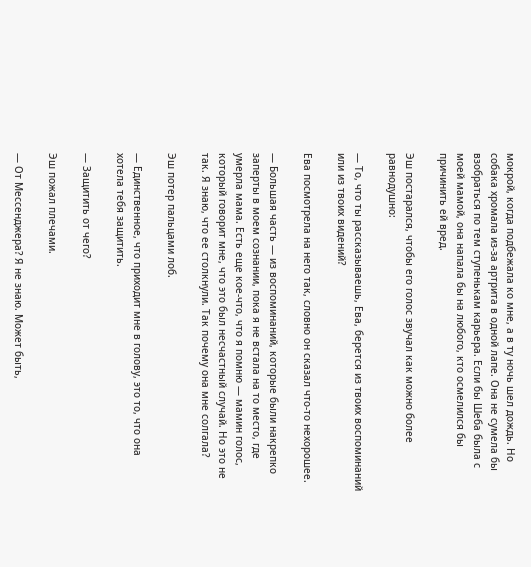мокрой, когда подбежала ко мне, а в ту ночь шел дождь. Но собака хромала из-за артрита в одной лапе. Она не сумела бы взобраться по тем ступенькам карьера. Если бы Шеба была с моей мамой, она напала бы на любого, кто осмелился бы причинить ей вред.

Эш постарался, чтобы его голос звучал как можно более равнодушно:

— То, что ты рассказываешь, Ева, берется из твоих воспоминаний или из твоих видений?

Ева посмотрела на него так, словно он сказал что-то нехорошее.

— Большая часть — из воспоминаний, которые были накрепко заперты в моем сознании, пока я не встала на то место, где умерла мама. Есть еще кое-что, что я помню — мамин голос, который говорит мне, что это был несчастный случай. Но это не так. Я знаю, что ее столкнули. Так почему она мне солгала?

Эш потер пальцами лоб.

— Единственное, что приходит мне в голову, это то, что она хотела тебя защитить.

— Защитить от чего?

Эш пожал плечами.

— От Мессенджера? Я не знаю. Может быть,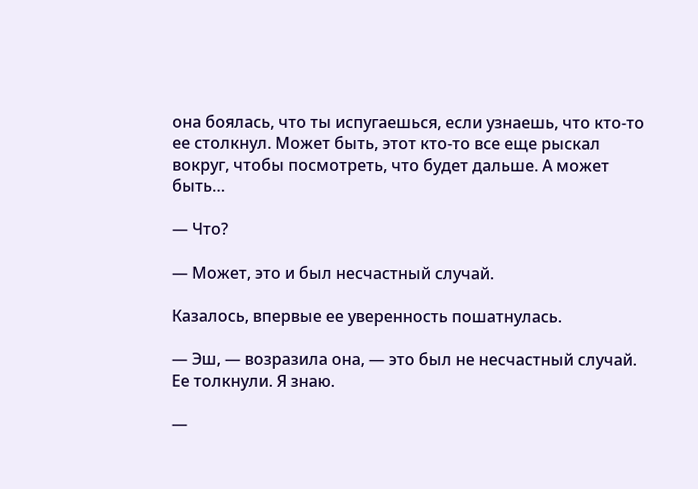она боялась, что ты испугаешься, если узнаешь, что кто-то ее столкнул. Может быть, этот кто-то все еще рыскал вокруг, чтобы посмотреть, что будет дальше. А может быть…

— Что?

— Может, это и был несчастный случай.

Казалось, впервые ее уверенность пошатнулась.

— Эш, — возразила она, — это был не несчастный случай. Ее толкнули. Я знаю.

—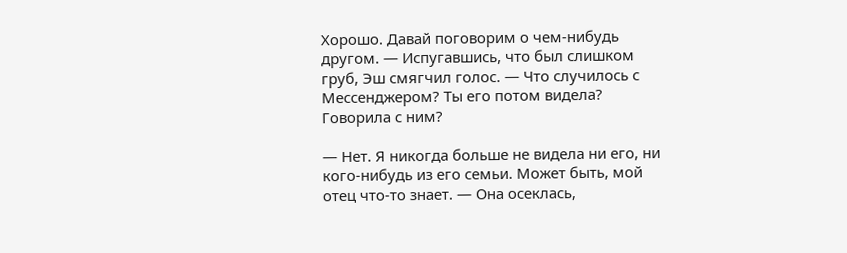Хорошо. Давай поговорим о чем-нибудь другом. — Испугавшись, что был слишком груб, Эш смягчил голос. — Что случилось с Мессенджером? Ты его потом видела? Говорила с ним?

— Нет. Я никогда больше не видела ни его, ни кого-нибудь из его семьи. Может быть, мой отец что-то знает. — Она осеклась,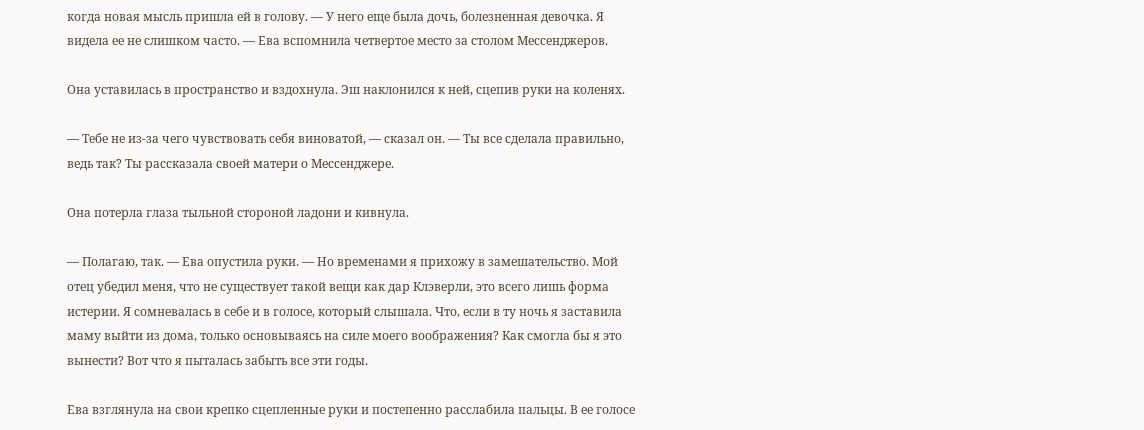когда новая мысль пришла ей в голову. — У него еще была дочь, болезненная девочка. Я видела ее не слишком часто. — Ева вспомнила четвертое место за столом Мессенджеров.

Она уставилась в пространство и вздохнула. Эш наклонился к ней, сцепив руки на коленях.

— Тебе не из-за чего чувствовать себя виноватой, — сказал он. — Ты все сделала правильно, ведь так? Ты рассказала своей матери о Мессенджере.

Она потерла глаза тыльной стороной ладони и кивнула.

— Полагаю, так. — Ева опустила руки. — Но временами я прихожу в замешательство. Мой отец убедил меня, что не существует такой вещи как дар Клэверли, это всего лишь форма истерии. Я сомневалась в себе и в голосе, который слышала. Что, если в ту ночь я заставила маму выйти из дома, только основываясь на силе моего воображения? Как смогла бы я это вынести? Вот что я пыталась забыть все эти годы.

Ева взглянула на свои крепко сцепленные руки и постепенно расслабила пальцы. В ее голосе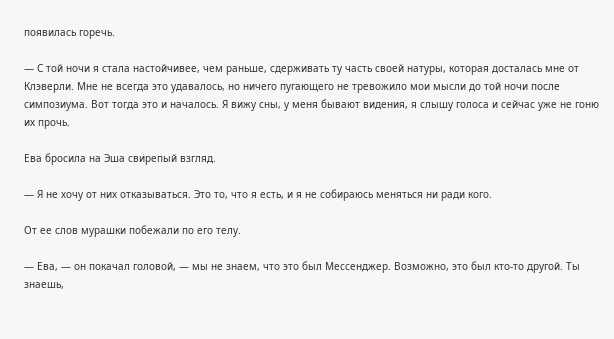появилась горечь.

— С той ночи я стала настойчивее, чем раньше, сдерживать ту часть своей натуры, которая досталась мне от Клэверли. Мне не всегда это удавалось, но ничего пугающего не тревожило мои мысли до той ночи после симпозиума. Вот тогда это и началось. Я вижу сны, у меня бывают видения, я слышу голоса и сейчас уже не гоню их прочь.

Ева бросила на Эша свирепый взгляд.

— Я не хочу от них отказываться. Это то, что я есть, и я не собираюсь меняться ни ради кого.

От ее слов мурашки побежали по его телу.

— Ева, — он покачал головой, — мы не знаем, что это был Мессенджер. Возможно, это был кто-то другой. Ты знаешь,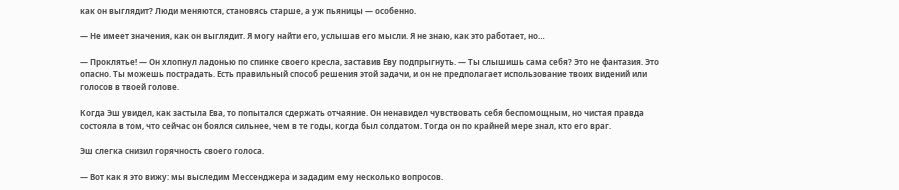как он выглядит? Люди меняются, становясь старше, а уж пьяницы — особенно.

— Не имеет значения, как он выглядит. Я могу найти его, услышав его мысли. Я не знаю, как это работает, но…

— Проклятье! — Он хлопнул ладонью по спинке своего кресла, заставив Еву подпрыгнуть. — Ты слышишь сама себя? Это не фантазия. Это опасно. Ты можешь пострадать. Есть правильный способ решения этой задачи, и он не предполагает использование твоих видений или голосов в твоей голове.

Когда Эш увидел, как застыла Ева, то попытался сдержать отчаяние. Он ненавидел чувствовать себя беспомощным, но чистая правда состояла в том, что сейчас он боялся сильнее, чем в те годы, когда был солдатом. Тогда он по крайней мере знал, кто его враг.

Эш слегка снизил горячность своего голоса.

— Вот как я это вижу: мы выследим Мессенджера и зададим ему несколько вопросов.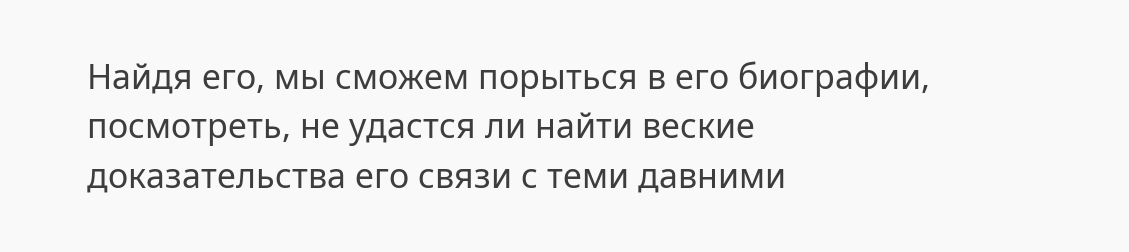Найдя его, мы сможем порыться в его биографии, посмотреть, не удастся ли найти веские доказательства его связи с теми давними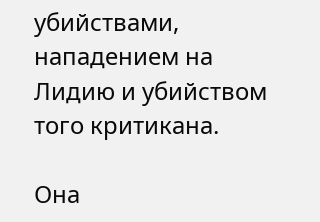убийствами, нападением на Лидию и убийством того критикана.

Она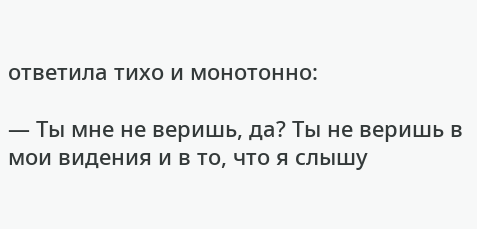ответила тихо и монотонно:

— Ты мне не веришь, да? Ты не веришь в мои видения и в то, что я слышу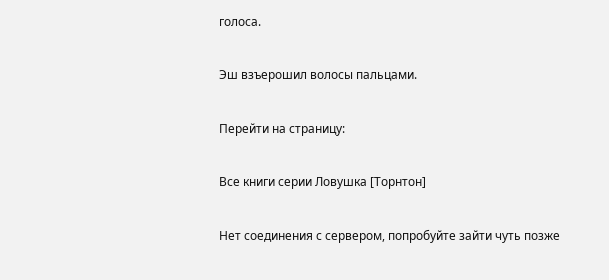голоса.

Эш взъерошил волосы пальцами.

Перейти на страницу:

Все книги серии Ловушка [Торнтон]

Нет соединения с сервером, попробуйте зайти чуть позже